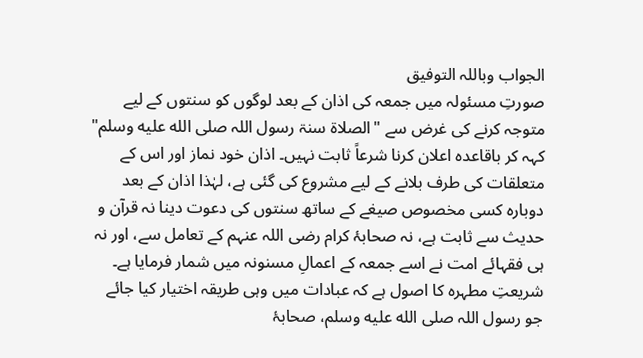الجواب وباللہ التوفیق
صورتِ مسئولہ میں جمعہ کی اذان کے بعد لوگوں کو سنتوں کے لیے متوجہ کرنے کی غرض سے "الصلاۃ سنۃ رسول اللہ صلى الله عليه وسلم" کہہ کر باقاعدہ اعلان کرنا شرعاً ثابت نہیں۔ اذان خود نماز اور اس کے متعلقات کی طرف بلانے کے لیے مشروع کی گئی ہے، لہٰذا اذان کے بعد دوبارہ کسی مخصوص صیغے کے ساتھ سنتوں کی دعوت دینا نہ قرآن و حدیث سے ثابت ہے، نہ صحابۂ کرام رضی اللہ عنہم کے تعامل سے، اور نہ ہی فقہائے امت نے اسے جمعہ کے اعمالِ مسنونہ میں شمار فرمایا ہے۔
شریعتِ مطہرہ کا اصول ہے کہ عبادات میں وہی طریقہ اختیار کیا جائے جو رسول اللہ صلى الله عليه وسلم، صحابۂ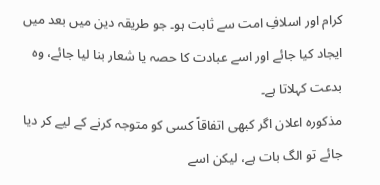کرام اور اسلافِ امت سے ثابت ہو۔ جو طریقہ دین میں بعد میں ایجاد کیا جائے اور اسے عبادت کا حصہ یا شعار بنا لیا جائے، وہ بدعت کہلاتا ہے۔
مذکورہ اعلان اگر کبھی اتفاقاً کسی کو متوجہ کرنے کے لیے کر دیا جائے تو الگ بات ہے، لیکن اسے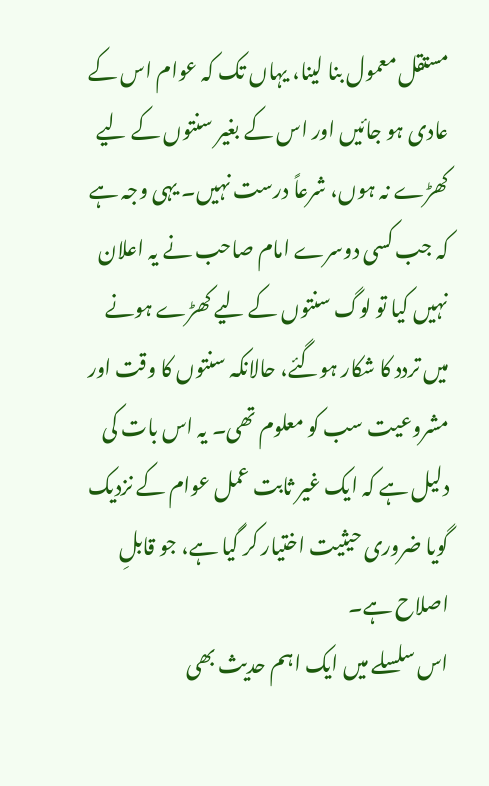مستقل معمول بنا لینا، یہاں تک کہ عوام اس کے عادی ہو جائیں اور اس کے بغیر سنتوں کے لیے کھڑے نہ ہوں، شرعاً درست نہیں۔ یہی وجہ ہے کہ جب کسی دوسرے امام صاحب نے یہ اعلان نہیں کیا تو لوگ سنتوں کے لیے کھڑے ہونے میں تردد کا شکار ہوگئے، حالانکہ سنتوں کا وقت اور مشروعیت سب کو معلوم تھی۔ یہ اس بات کی دلیل ہے کہ ایک غیر ثابت عمل عوام کے نزدیک گویا ضروری حیثیت اختیار کر گیا ہے، جو قابلِ اصلاح ہے۔
اس سلسلے میں ایک اہم حدیث بھی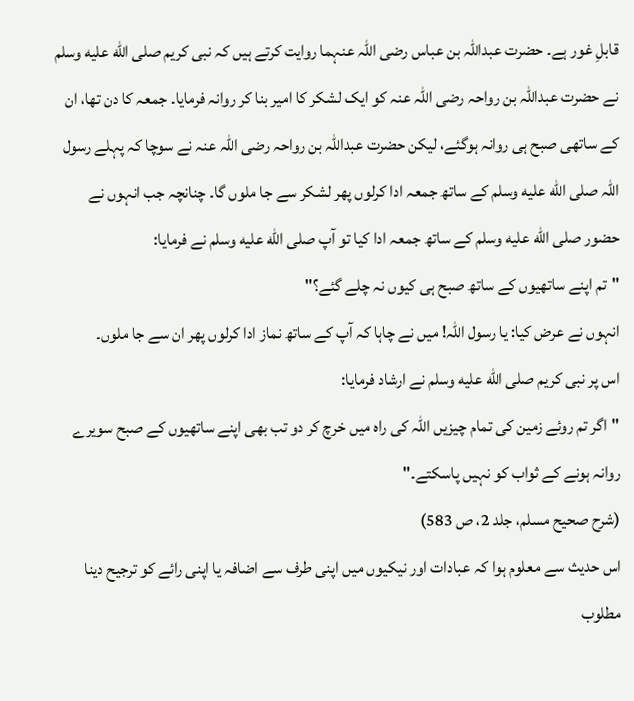قابلِ غور ہے۔ حضرت عبداللہ بن عباس رضی اللہ عنہما روایت کرتے ہیں کہ نبی کریم صلى الله عليه وسلم نے حضرت عبداللہ بن رواحہ رضی اللہ عنہ کو ایک لشکر کا امیر بنا کر روانہ فرمایا۔ جمعہ کا دن تھا، ان کے ساتھی صبح ہی روانہ ہوگئے، لیکن حضرت عبداللہ بن رواحہ رضی اللہ عنہ نے سوچا کہ پہلے رسول اللہ صلى الله عليه وسلم کے ساتھ جمعہ ادا کرلوں پھر لشکر سے جا ملوں گا۔ چنانچہ جب انہوں نے حضور صلى الله عليه وسلم کے ساتھ جمعہ ادا کیا تو آپ صلى الله عليه وسلم نے فرمایا:
"تم اپنے ساتھیوں کے ساتھ صبح ہی کیوں نہ چلے گئے؟"
انہوں نے عرض کیا: یا رسول اللہ! میں نے چاہا کہ آپ کے ساتھ نماز ادا کرلوں پھر ان سے جا ملوں۔
اس پر نبی کریم صلى الله عليه وسلم نے ارشاد فرمایا:
"اگر تم روئے زمین کی تمام چیزیں اللہ کی راہ میں خرچ کر دو تب بھی اپنے ساتھیوں کے صبح سویرے روانہ ہونے کے ثواب کو نہیں پاسکتے۔"
(شرح صحیح مسلم، جلد 2، ص 583)
اس حدیث سے معلوم ہوا کہ عبادات اور نیکیوں میں اپنی طرف سے اضافہ یا اپنی رائے کو ترجیح دینا مطلوب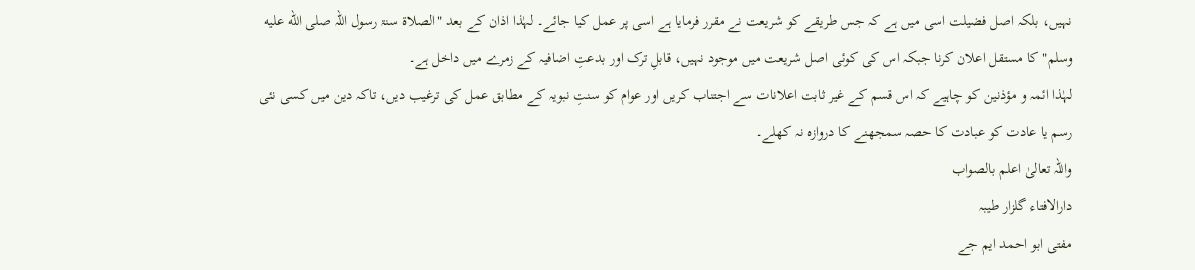نہیں، بلکہ اصل فضیلت اسی میں ہے کہ جس طریقے کو شریعت نے مقرر فرمایا ہے اسی پر عمل کیا جائے۔ لہٰذا اذان کے بعد "الصلاۃ سنۃ رسول اللہ صلى الله عليه وسلم" کا مستقل اعلان کرنا جبکہ اس کی کوئی اصل شریعت میں موجود نہیں، قابلِ ترک اور بدعتِ اضافیہ کے زمرے میں داخل ہے۔
لہٰذا ائمہ و مؤذنین کو چاہیے کہ اس قسم کے غیر ثابت اعلانات سے اجتناب کریں اور عوام کو سنتِ نبویہ کے مطابق عمل کی ترغیب دیں، تاکہ دین میں کسی نئی رسم یا عادت کو عبادت کا حصہ سمجھنے کا دروازہ نہ کھلے۔
واللہ تعالیٰ اعلم بالصواب
دارالافتاء گلزار طیبہ
مفتی ابو احمد ایم جے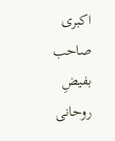اکبری صاحب
بفیضِ روحانی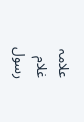علامہ غلام رسول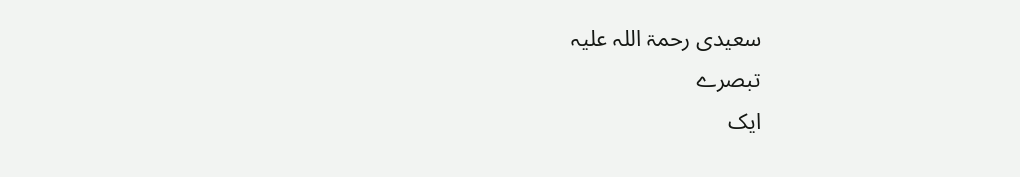سعیدی رحمۃ اللہ علیہ
تبصرے
ایک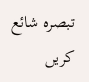تبصرہ شائع کریں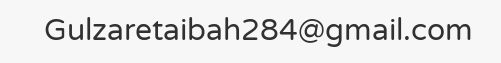Gulzaretaibah284@gmail.com